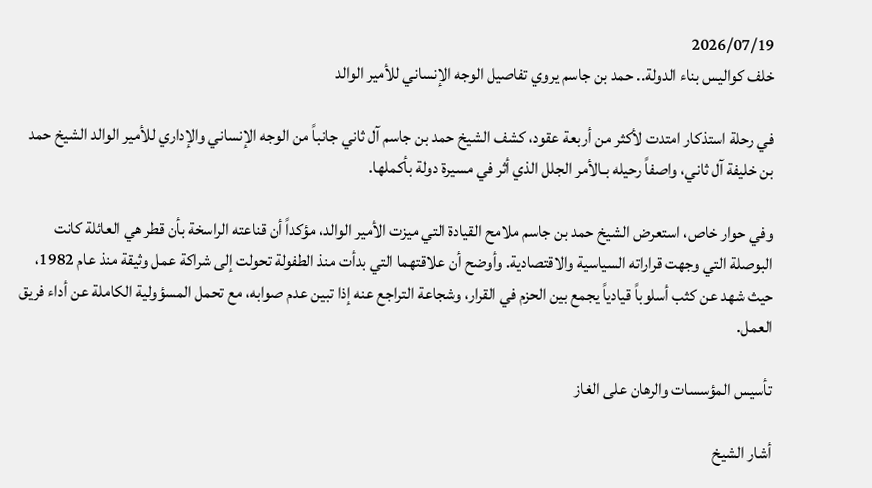2026/07/19
خلف كواليس بناء الدولة.. حمد بن جاسم يروي تفاصيل الوجه الإنساني للأمير الوالد

في رحلة استذكار امتدت لأكثر من أربعة عقود، كشف الشيخ حمد بن جاسم آل ثاني جانباً من الوجه الإنساني والإداري للأمير الوالد الشيخ حمد بن خليفة آل ثاني، واصفاً رحيله بـالأمر الجلل الذي أثر في مسيرة دولة بأكملها.

وفي حوار خاص، استعرض الشيخ حمد بن جاسم ملامح القيادة التي ميزت الأمير الوالد، مؤكداً أن قناعته الراسخة بأن قطر هي العائلة كانت البوصلة التي وجهت قراراته السياسية والاقتصادية. وأوضح أن علاقتهما التي بدأت منذ الطفولة تحولت إلى شراكة عمل وثيقة منذ عام 1982، حيث شهد عن كثب أسلوباً قيادياً يجمع بين الحزم في القرار، وشجاعة التراجع عنه إذا تبين عدم صوابه، مع تحمل المسؤولية الكاملة عن أداء فريق العمل.

تأسيس المؤسسات والرهان على الغاز

أشار الشيخ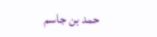حمد بن جاسم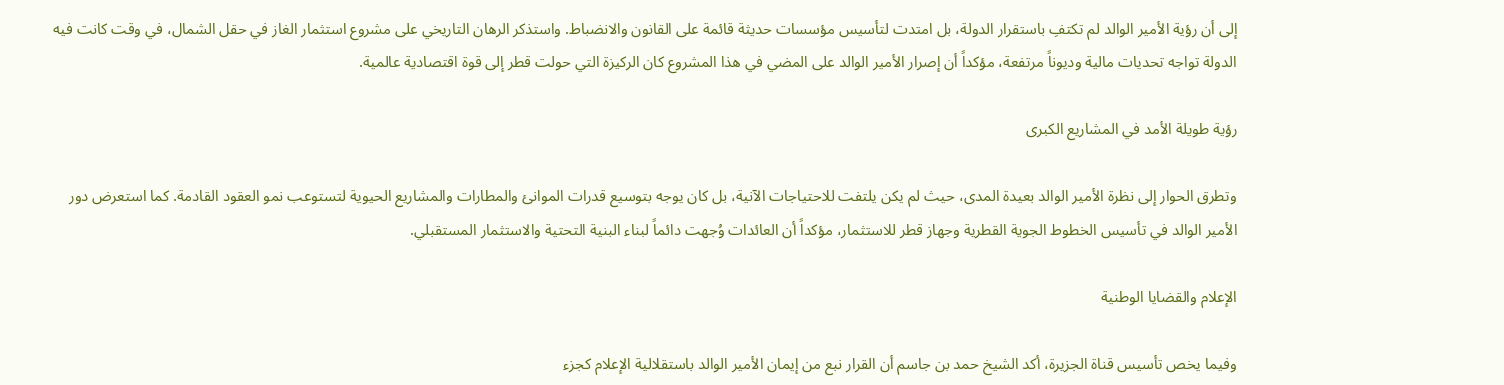إلى أن رؤية الأمير الوالد لم تكتفِ باستقرار الدولة، بل امتدت لتأسيس مؤسسات حديثة قائمة على القانون والانضباط. واستذكر الرهان التاريخي على مشروع استثمار الغاز في حقل الشمال، في وقت كانت فيه الدولة تواجه تحديات مالية وديوناً مرتفعة، مؤكداً أن إصرار الأمير الوالد على المضي في هذا المشروع كان الركيزة التي حولت قطر إلى قوة اقتصادية عالمية.

رؤية طويلة الأمد في المشاريع الكبرى

وتطرق الحوار إلى نظرة الأمير الوالد بعيدة المدى، حيث لم يكن يلتفت للاحتياجات الآنية، بل كان يوجه بتوسيع قدرات الموانئ والمطارات والمشاريع الحيوية لتستوعب نمو العقود القادمة. كما استعرض دور الأمير الوالد في تأسيس الخطوط الجوية القطرية وجهاز قطر للاستثمار، مؤكداً أن العائدات وُجهت دائماً لبناء البنية التحتية والاستثمار المستقبلي.

الإعلام والقضايا الوطنية

وفيما يخص تأسيس قناة الجزيرة، أكد الشيخ حمد بن جاسم أن القرار نبع من إيمان الأمير الوالد باستقلالية الإعلام كجزء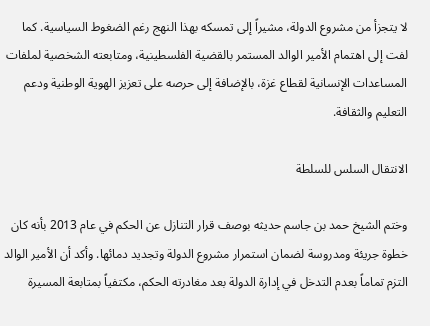لا يتجزأ من مشروع الدولة، مشيراً إلى تمسكه بهذا النهج رغم الضغوط السياسية. كما لفت إلى اهتمام الأمير الوالد المستمر بالقضية الفلسطينية، ومتابعته الشخصية لملفات المساعدات الإنسانية لقطاع غزة، بالإضافة إلى حرصه على تعزيز الهوية الوطنية ودعم التعليم والثقافة.

الانتقال السلس للسلطة

وختم الشيخ حمد بن جاسم حديثه بوصف قرار التنازل عن الحكم في عام 2013 بأنه كان خطوة جريئة ومدروسة لضمان استمرار مشروع الدولة وتجديد دمائها. وأكد أن الأمير الوالد التزم تماماً بعدم التدخل في إدارة الدولة بعد مغادرته الحكم، مكتفياً بمتابعة المسيرة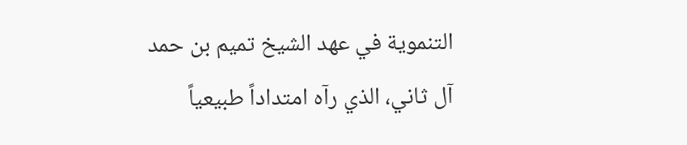التنموية في عهد الشيخ تميم بن حمد آل ثاني، الذي رآه امتداداً طبيعياً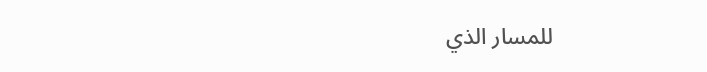للمسار الذي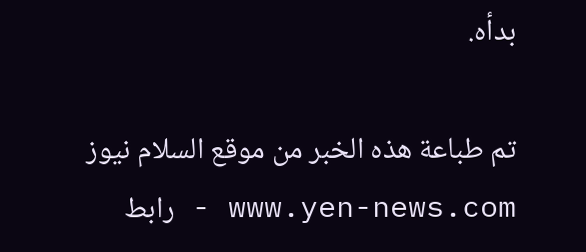بدأه.

تم طباعة هذه الخبر من موقع السلام نيوز www.yen-news.com - رابط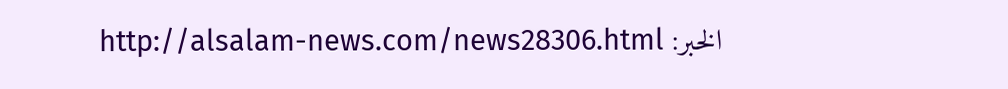الخبر: http://alsalam-news.com/news28306.html